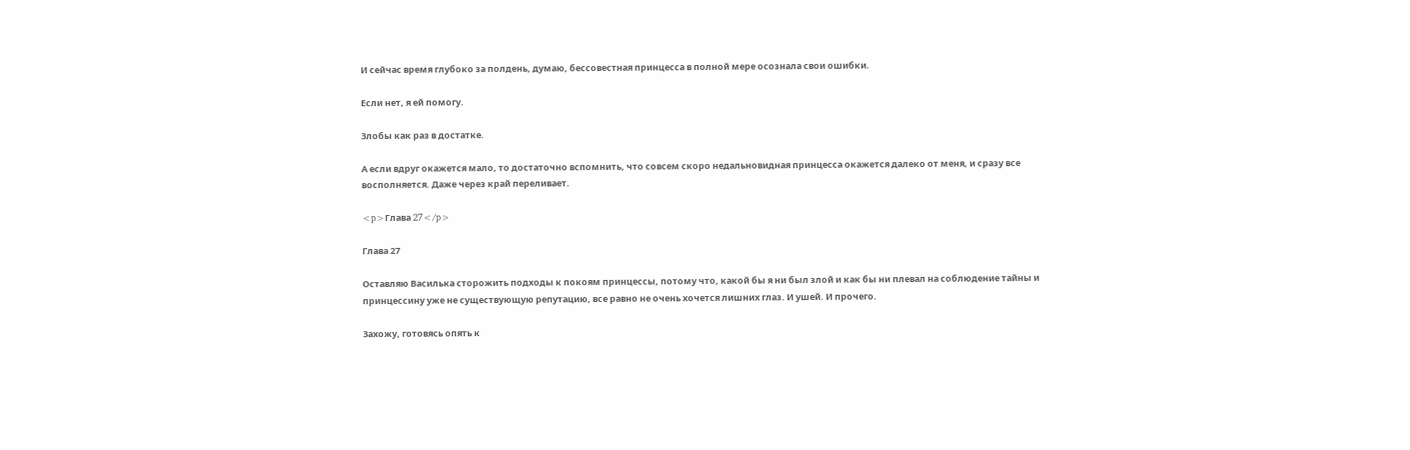И сейчас время глубоко за полдень, думаю, бессовестная принцесса в полной мере осознала свои ошибки.

Если нет, я ей помогу.

Злобы как раз в достатке.

А если вдруг окажется мало, то достаточно вспомнить, что совсем скоро недальновидная принцесса окажется далеко от меня, и сразу все восполняется. Даже через край переливает.

<p>Глава 27</p>

Глава 27

Оставляю Василька сторожить подходы к покоям принцессы, потому что, какой бы я ни был злой и как бы ни плевал на соблюдение тайны и принцессину уже не существующую репутацию, все равно не очень хочется лишних глаз. И ушей. И прочего.

Захожу, готовясь опять к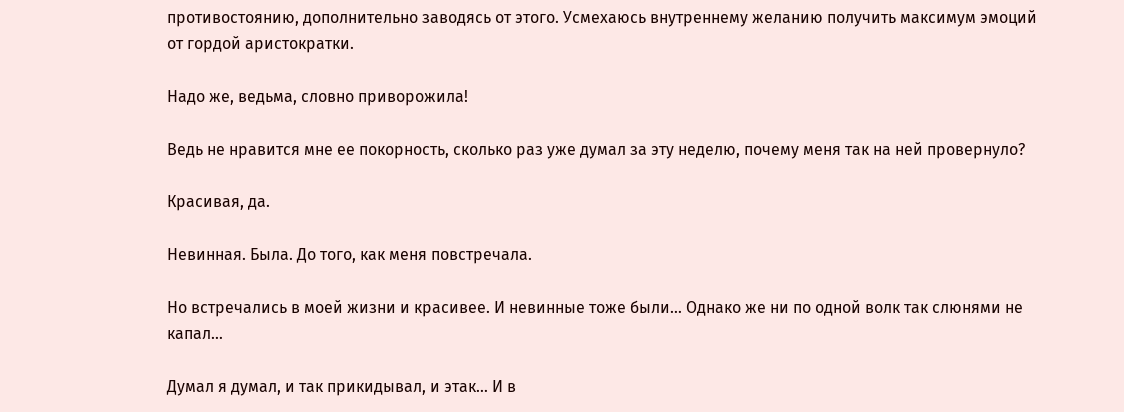противостоянию, дополнительно заводясь от этого. Усмехаюсь внутреннему желанию получить максимум эмоций от гордой аристократки.

Надо же, ведьма, словно приворожила!

Ведь не нравится мне ее покорность, сколько раз уже думал за эту неделю, почему меня так на ней провернуло?

Красивая, да.

Невинная. Была. До того, как меня повстречала.

Но встречались в моей жизни и красивее. И невинные тоже были… Однако же ни по одной волк так слюнями не капал…

Думал я думал, и так прикидывал, и этак… И в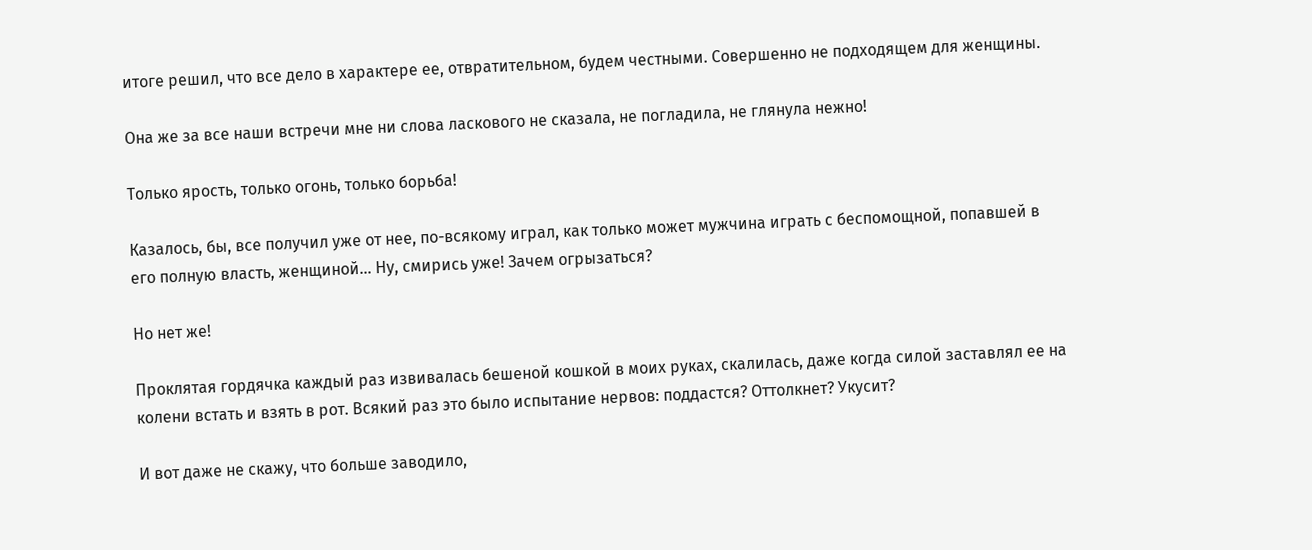итоге решил, что все дело в характере ее, отвратительном, будем честными. Совершенно не подходящем для женщины.

Она же за все наши встречи мне ни слова ласкового не сказала, не погладила, не глянула нежно!

Только ярость, только огонь, только борьба!

Казалось, бы, все получил уже от нее, по-всякому играл, как только может мужчина играть с беспомощной, попавшей в его полную власть, женщиной… Ну, смирись уже! Зачем огрызаться?

Но нет же!

Проклятая гордячка каждый раз извивалась бешеной кошкой в моих руках, скалилась, даже когда силой заставлял ее на колени встать и взять в рот. Всякий раз это было испытание нервов: поддастся? Оттолкнет? Укусит?

И вот даже не скажу, что больше заводило,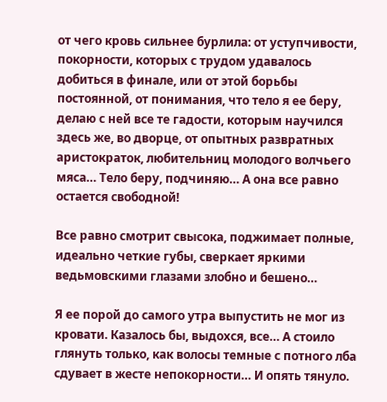от чего кровь сильнее бурлила: от уступчивости, покорности, которых с трудом удавалось добиться в финале, или от этой борьбы постоянной, от понимания, что тело я ее беру, делаю с ней все те гадости, которым научился здесь же, во дворце, от опытных развратных аристократок, любительниц молодого волчьего мяса… Тело беру, подчиняю… А она все равно остается свободной!

Все равно смотрит свысока, поджимает полные, идеально четкие губы, сверкает яркими ведьмовскими глазами злобно и бешено…

Я ее порой до самого утра выпустить не мог из кровати. Казалось бы, выдохся, все… А стоило глянуть только, как волосы темные с потного лба сдувает в жесте непокорности… И опять тянуло.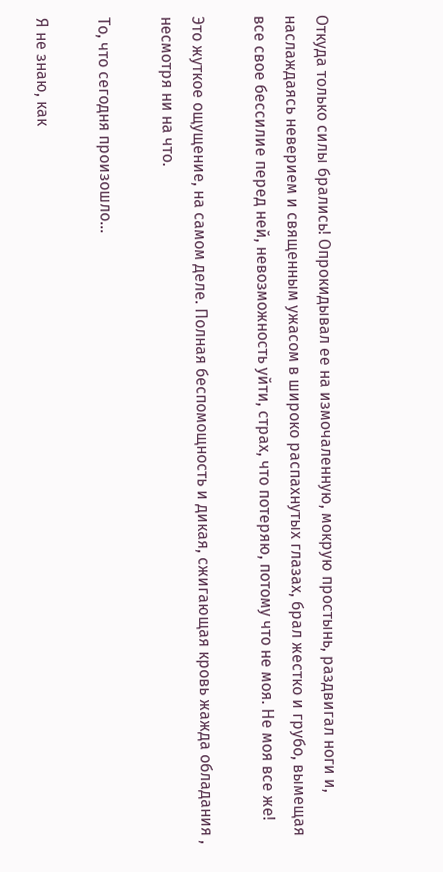Откуда только силы брались! Опрокидывал ее на измочаленную, мокрую простынь, раздвигал ноги и, наслаждаясь неверием и священным ужасом в широко распахнутых глазах, брал жестко и грубо, вымещая все свое бессилие перед ней, невозможность уйти, страх, что потеряю, потому что не моя. Не моя все же!

Это жуткое ощущение, на самом деле. Полная беспомощность и дикая, сжигающая кровь жажда обладания , несмотря ни на что.

То, что сегодня произошло…

Я не знаю, как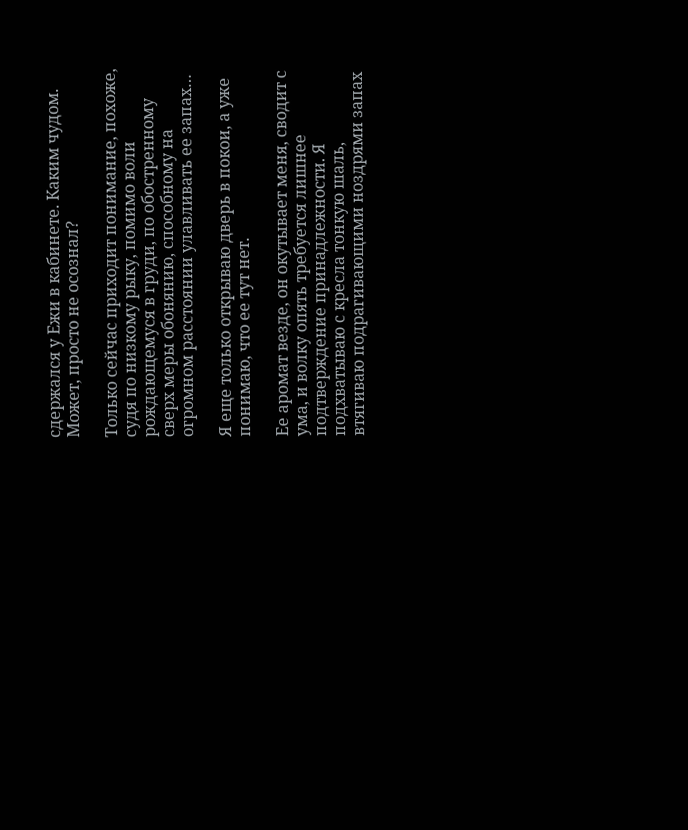сдержался у Ежи в кабинете. Каким чудом. Может, просто не осознал?

Только сейчас приходит понимание, похоже, судя по низкому рыку, помимо воли рождающемуся в груди, по обостренному сверх меры обонянию, способному на огромном расстоянии улавливать ее запах…

Я еще только открываю дверь в покои, а уже понимаю, что ее тут нет.

Ее аромат везде, он окутывает меня, сводит с ума, и волку опять требуется лишнее подтверждение принадлежности. Я подхватываю с кресла тонкую шаль, втягиваю подрагивающими ноздрями запах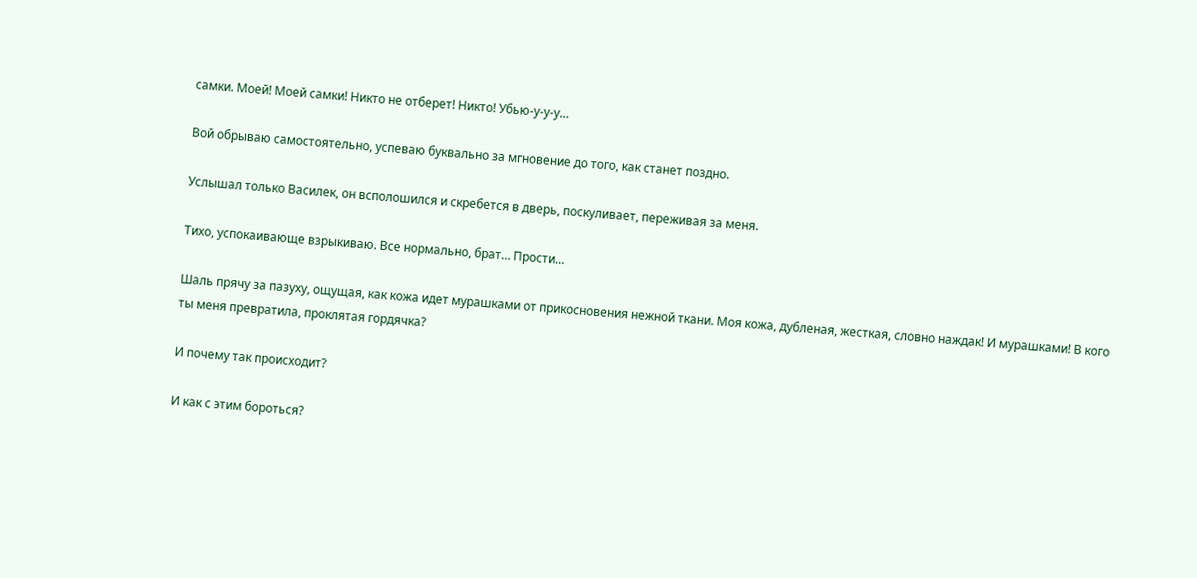самки. Моей! Моей самки! Никто не отберет! Никто! Убью-у-у-у…

Вой обрываю самостоятельно, успеваю буквально за мгновение до того, как станет поздно.

Услышал только Василек, он всполошился и скребется в дверь, поскуливает, переживая за меня.

Тихо, успокаивающе взрыкиваю. Все нормально, брат… Прости…

Шаль прячу за пазуху, ощущая, как кожа идет мурашками от прикосновения нежной ткани. Моя кожа, дубленая, жесткая, словно наждак! И мурашками! В кого ты меня превратила, проклятая гордячка?

И почему так происходит?

И как с этим бороться?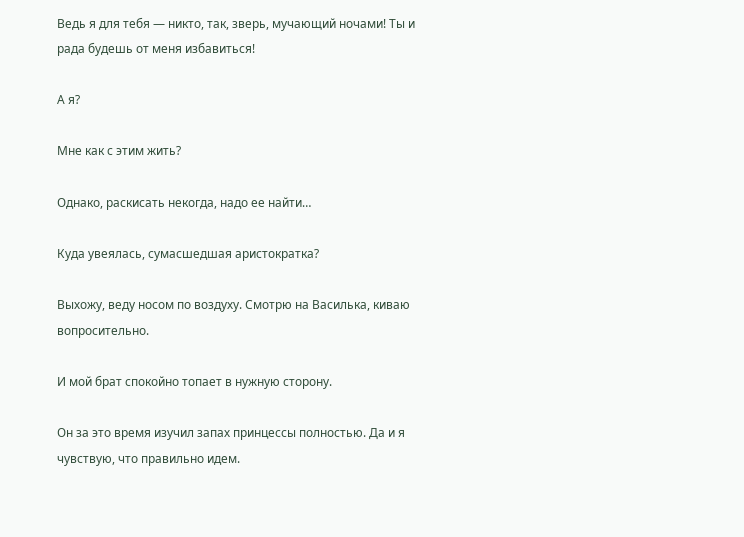Ведь я для тебя — никто, так, зверь, мучающий ночами! Ты и рада будешь от меня избавиться!

А я?

Мне как с этим жить?

Однако, раскисать некогда, надо ее найти…

Куда увеялась, сумасшедшая аристократка?

Выхожу, веду носом по воздуху. Смотрю на Василька, киваю вопросительно.

И мой брат спокойно топает в нужную сторону.

Он за это время изучил запах принцессы полностью. Да и я чувствую, что правильно идем.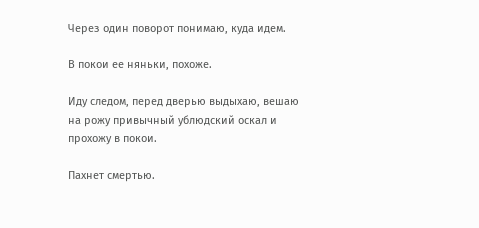Через один поворот понимаю, куда идем.

В покои ее няньки, похоже.

Иду следом, перед дверью выдыхаю, вешаю на рожу привычный ублюдский оскал и прохожу в покои.

Пахнет смертью.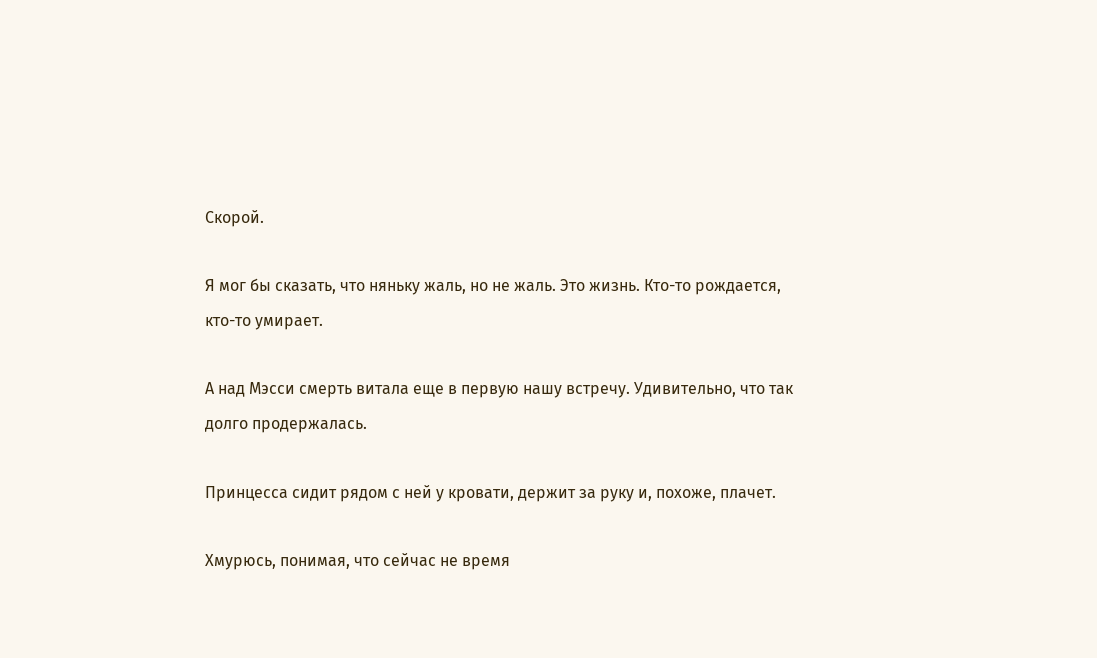Скорой.

Я мог бы сказать, что няньку жаль, но не жаль. Это жизнь. Кто-то рождается, кто-то умирает.

А над Мэсси смерть витала еще в первую нашу встречу. Удивительно, что так долго продержалась.

Принцесса сидит рядом с ней у кровати, держит за руку и, похоже, плачет.

Хмурюсь, понимая, что сейчас не время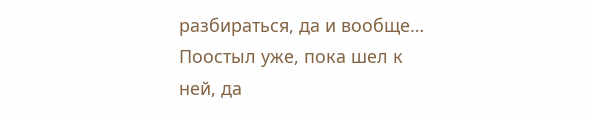разбираться, да и вообще… Поостыл уже, пока шел к ней, да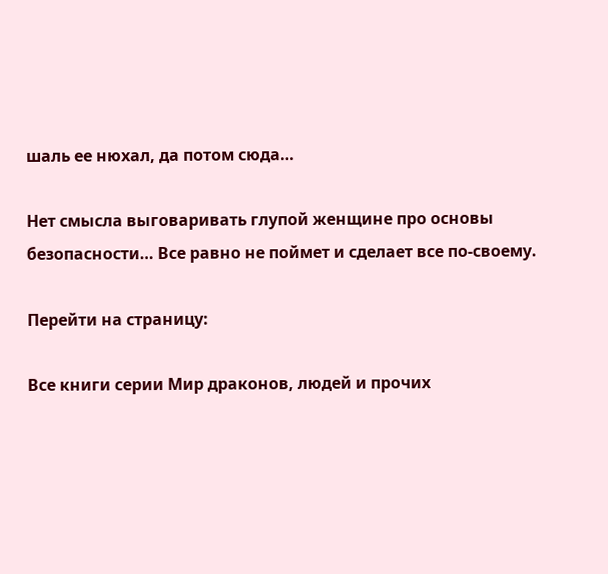шаль ее нюхал, да потом сюда…

Нет смысла выговаривать глупой женщине про основы безопасности… Все равно не поймет и сделает все по-своему.

Перейти на страницу:

Все книги серии Мир драконов, людей и прочих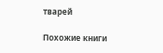тварей

Похожие книги